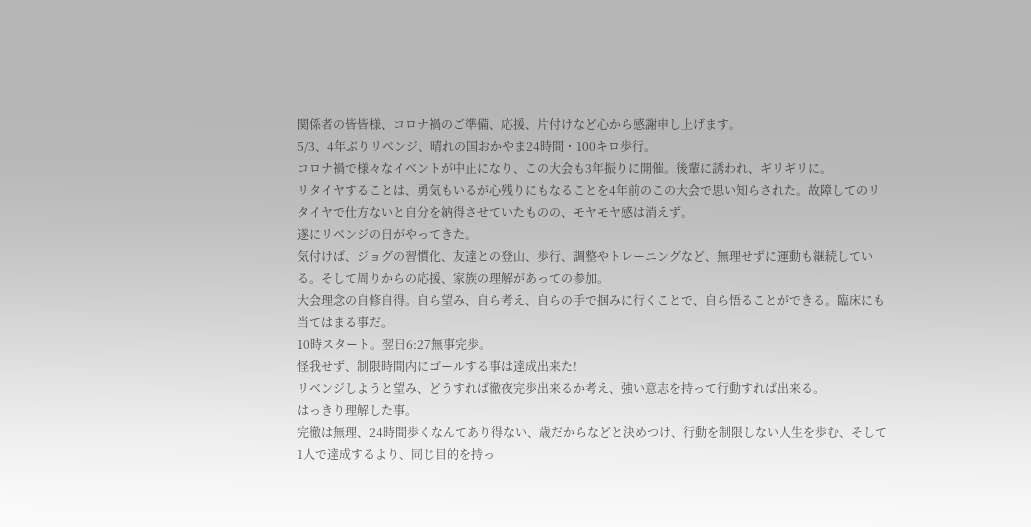関係者の皆皆様、コロナ禍のご準備、応援、片付けなど心から感謝申し上げます。
5/3、4年ぶりリベンジ、晴れの国おかやま24時間・100キロ歩行。
コロナ禍で様々なイベントが中止になり、この大会も3年振りに開催。後輩に誘われ、ギリギリに。
リタイヤすることは、勇気もいるが心残りにもなることを4年前のこの大会で思い知らされた。故障してのリタイヤで仕方ないと自分を納得させていたものの、モヤモヤ感は消えず。
遂にリベンジの日がやってきた。
気付けば、ジョグの習慣化、友達との登山、歩行、調整やトレーニングなど、無理せずに運動も継続している。そして周りからの応援、家族の理解があっての参加。
大会理念の自修自得。自ら望み、自ら考え、自らの手で掴みに行くことで、自ら悟ることができる。臨床にも当てはまる事だ。
10時スタート。翌日6:27無事完歩。
怪我せず、制限時間内にゴールする事は達成出来た!
リベンジしようと望み、どうすれば徹夜完歩出来るか考え、強い意志を持って行動すれば出来る。
はっきり理解した事。
完徹は無理、24時間歩くなんてあり得ない、歳だからなどと決めつけ、行動を制限しない人生を歩む、そして1人で達成するより、同じ目的を持っ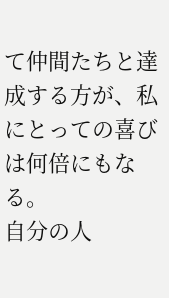て仲間たちと達成する方が、私にとっての喜びは何倍にもなる。
自分の人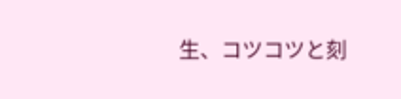生、コツコツと刻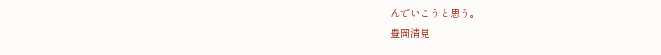んでいこうと思う。
豊岡清見